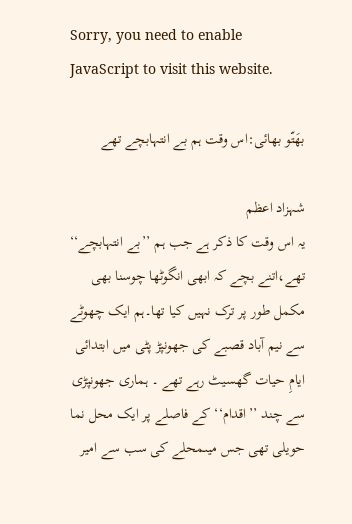Sorry, you need to enable JavaScript to visit this website.

بھَتّو بھائی:اس وقت ہم بے انتہابچے تھے

شہزاد اعظم
یہ اس وقت کا ذکر ہے جب ہم ’’بے انتہابچے‘‘ تھے،اتنے بچے کہ ابھی انگوٹھا چوسنا بھی مکمل طور پر ترک نہیں کیا تھا۔ہم ایک چھوٹے سے نیم آباد قصبے کی جھونپڑ پٹی میں ابتدائی ایامِ حیات گھسیٹ رہے تھے ۔ ہماری جھونپڑی سے چند ’’اقدام‘‘ کے فاصلے پر ایک محل نما حویلی تھی جس میںمحلے کی سب سے امیر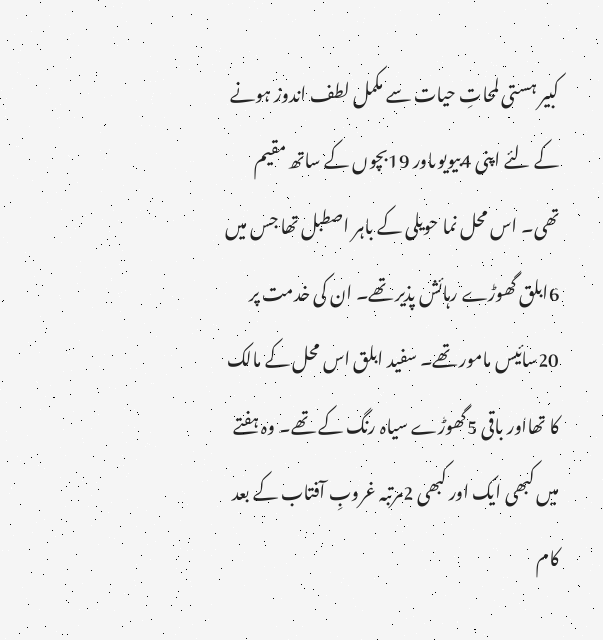کبیر ہستی لمحاتِ حیات سے مکمل لطف اندوز ہونے کے لئے اپنی 4بیویوںاور 19بچوں کے ساتھ مقیم تھی۔ اس محل نما حویلی کے باہر اصطبل تھا جس میں 6ابلق گھوڑے رہائش پذیر تھے۔ ان کی خدمت پر 20سائیس مامور تھے۔ سفید ابلق اس محل کے مالک کا تھااور باقی 5گھوڑے سیاہ رنگ کے تھے۔ وہ ہفتے میں کبھی ایک اور کبھی 2مرتبہ غروبِ آفتاب کے بعد کام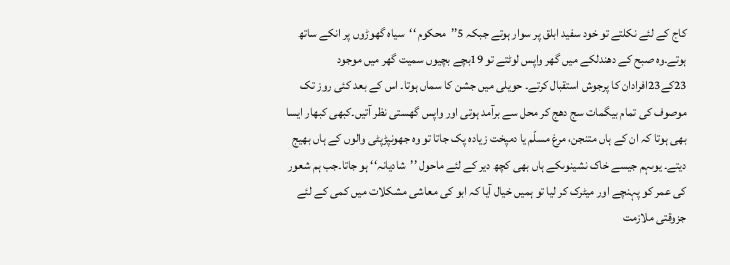کاج کے لئے نکلتے تو خود سفید ابلق پر سوار ہوتے جبکہ 5’’محکوم ‘‘سیاہ گھوڑوں پر انکے ساتھ ہوتے۔وہ صبح کے دھندلکے میں گھر واپس لوٹتے تو 19بچے بچیوں سمیت گھر میں موجود 23کے23افرادان کا پرجوش استقبال کرتے۔ حویلی میں جشن کا سماں ہوتا۔ اس کے بعد کئی روز تک موصوف کی تمام بیگمات سج دھج کر محل سے برآمد ہوتی اور واپس گھستی نظر آتیں۔کبھی کبھار ایسا بھی ہوتا کہ ان کے ہاں متنجن، مرغ مسلّم یا دمپخت زیادہ پک جاتا تو وہ جھونپڑپٹی والوں کے ہاں بھیج دیتے۔ یوںہم جیسے خاک نشینوںکے ہاں بھی کچھ دیر کے لئے ماحول ’’شادیانہ‘‘ ہو جاتا۔جب ہم شعور کی عمر کو پہنچے اور میٹرک کر لیا تو ہمیں خیال آیا کہ ابو کی معاشی مشکلات میں کمی کے لئے جزوقتی ملازمت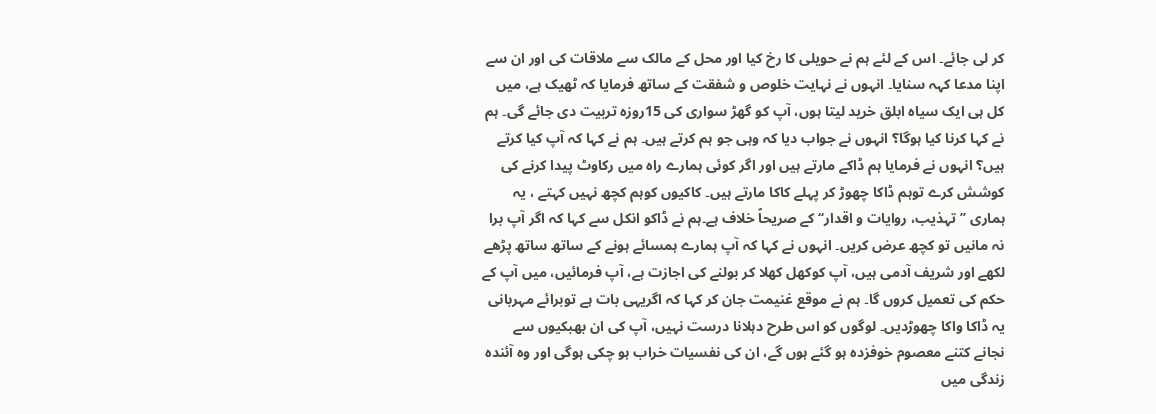کر لی جائے۔ اس کے لئے ہم نے حویلی کا رخ کیا اور محل کے مالک سے ملاقات کی اور ان سے اپنا مدعا کہہ سنایا۔ انہوں نے نہایت خلوص و شفقت کے ساتھ فرمایا کہ ٹھیک ہے، میں کل ہی ایک سیاہ ابلق خرید لیتا ہوں، آپ کو گھڑ سواری کی 15روزہ تربیت دی جائے گی۔ ہم نے کہا کرنا کیا ہوگا؟ انہوں نے جواب دیا کہ وہی جو ہم کرتے ہیں۔ ہم نے کہا کہ آپ کیا کرتے ہیں؟ انہوں نے فرمایا ہم ڈاکے مارتے ہیں اور اگر کوئی ہمارے راہ میں رکاوٹ پیدا کرنے کی کوشش کرے توہم ڈاکا چھوڑ کر پہلے کاکا مارتے ہیں۔ کاکیوں کوہم کچھ نہیں کہتے ، یہ ہماری ’’تہذیب، روایات و اقدار‘‘ کے صریحاً خلاف ہے۔ہم نے ڈاکو انکل سے کہا کہ اگر آپ برا نہ مانیں تو کچھ عرض کریں۔ انہوں نے کہا کہ آپ ہمارے ہمسائے ہونے کے ساتھ ساتھ پڑھے لکھے اور شریف آدمی ہیں، آپ کوکھل کھلا کر بولنے کی اجازت ہے، آپ فرمائیں، میں آپ کے حکم کی تعمیل کروں گا۔ ہم نے موقع غنیمت جان کر کہا کہ اگریہی بات ہے توبرائے مہربانی یہ ڈاکا واکا چھوڑدیں۔ لوگوں کو اس طرح دہلانا درست نہیں، آپ کی ان بھبکیوں سے نجانے کتنے معصوم خوفزدہ ہو گئے ہوں گے، ان کی نفسیات خراب ہو چکی ہوگی اور وہ آئندہ زندگی میں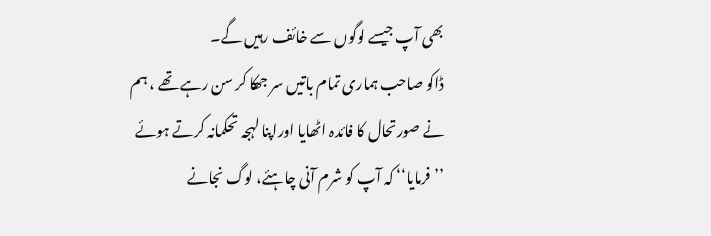بھی آپ جیسے لوگوں سے خائف رہیں گے۔
ڈاکو صاحب ہماری تمام باتیں سر جھکا کر سن رہے تھے ، ہم نے صورتحال کا فائدہ اٹھایا اوراپنا لہجہ تحکمانہ کرتے ہوئے ’’فرمایا‘‘ کہ آپ کو شرم آنی چاہئے، لوگ نجانے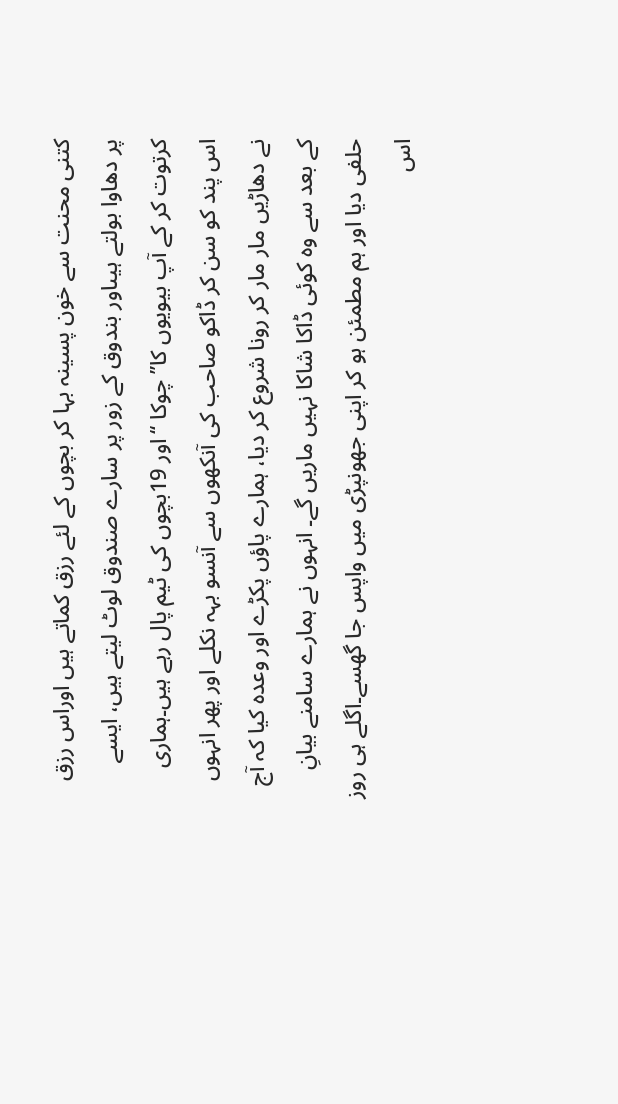کتنی محنت سے خون پسینہ بہا کر بچوں کے لئے رزق کماتے ہیں اوراس رزق پر دھاوا بولتے ہیںاور بندوق کے زور پر سارے صندوق لوٹ لیتے ہیں، ایسے کرتوت کر کے آپ بیویوں کا’’ چوکا ‘‘اور 19بچوں کی ٹیم پال رہے ہیں۔ہماری اس پند کو سن کر ڈاکو صاحب کی آنکھوں سے آنسو بہہ نکلے اور پھر انہوں نے دھاڑیں مار مار کر رونا شروع کر دیا، ہمارے پاؤں پکڑے اور وعدہ کیا کہ آج کے بعد سے وہ کوئی ڈاکا شاکا نہیں ماریں گے۔ انہوں نے ہمارے سامنے بیانِ حلفی دیا اور ہم مطمئن ہو کر اپنی جھونپڑی میں واپس جا گھسے۔اگلے ہی روز اس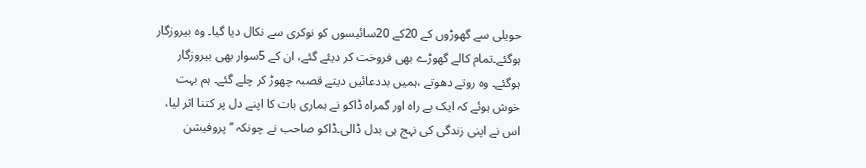حویلی سے گھوڑوں کے 20کے 20سائیسوں کو نوکری سے نکال دیا گیا۔ وہ بیروزگار ہوگئے۔تمام کالے گھوڑے بھی فروخت کر دیئے گئے، ان کے 5سوار بھی بیروزگار ہوگئے۔ وہ روتے دھوتے ،ہمیں بددعائیں دیتے قصبہ چھوڑ کر چلے گئے۔ ہم بہت خوش ہوئے کہ ایک بے راہ اور گمراہ ڈاکو نے ہماری بات کا اپنے دل پر کتنا اثر لیا، اس نے اپنی زندگی کی نہج ہی بدل ڈالی۔ڈاکو صاحب نے چونکہ ’’پروفیشن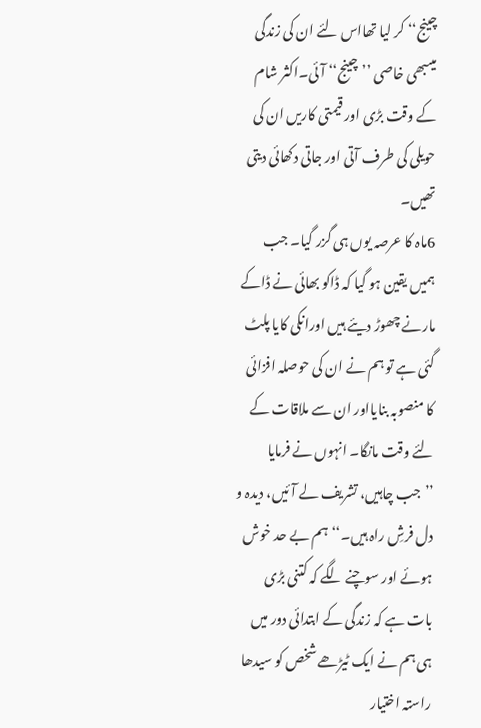چینج‘‘ کر لیا تھااس لئے ان کی زندگی میںبھی خاصی ’’چینج‘‘ آئی۔اکثر شام کے وقت بڑی اور قیمتی کاریں ان کی حویلی کی طرف آتی اور جاتی دکھائی دیتی تھیں۔
6ماہ کا عرصہ یوں ہی گزر گیا۔ جب ہمیں یقین ہو گیا کہ ڈاکو بھائی نے ڈاکے مارنے چھوڑ دیئے ہیں اورانکی کایا پلٹ گئی ہے تو ہم نے ان کی حوصلہ افزائی کا منصوبہ بنایااور ان سے ملاقات کے لئے وقت مانگا۔ انہوں نے فرمایا ’’جب چاہیں، تشریف لے آئیں، دیدہ و دل فرشِ راہ ہیں۔‘‘ہم بے حد خوش ہوئے اور سوچنے لگے کہ کتنی بڑی بات ہے کہ زندگی کے ابتدائی دور میں ہی ہم نے ایک ٹیڑھے شخص کو سیدھا راستہ اختیار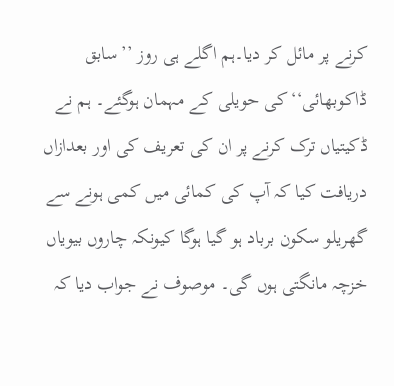کرنے پر مائل کر دیا۔ہم اگلے ہی روز ’’سابق ڈاکوبھائی‘‘کی حویلی کے مہمان ہوگئے۔ ہم نے ڈکیتیاں ترک کرنے پر ان کی تعریف کی اور بعدازاں دریافت کیا کہ آپ کی کمائی میں کمی ہونے سے گھریلو سکون برباد ہو گیا ہوگا کیونکہ چاروں بیویاں خزچہ مانگتی ہوں گی۔ موصوف نے جواب دیا کہ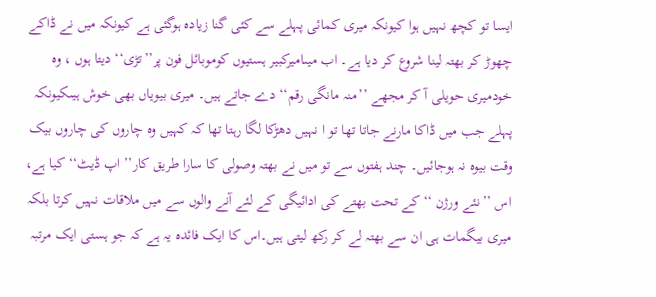ایسا تو کچھ نہیں ہوا کیونکہ میری کمائی پہلے سے کئی گنا زیادہ ہوگئی ہے کیونکہ میں نے ڈاکے چھوڑ کر بھتہ لینا شروع کر دیا ہے۔ اب میںامیرکبیر ہستیوں کوموبائل فون پر’’تڑی‘‘ دیتا ہوں ، وہ خودمیری حویلی آ کر مجھے ’’منہ مانگی رقم‘‘ دے جاتے ہیں۔ میری بیویاں بھی خوش ہیںکیونکہ پہلے جب میں ڈاکا مارنے جاتا تھا تو ا نہیں دھڑکا لگا رہتا تھا کہ کہیں وہ چاروں کی چاروں بیک وقت بیوہ نہ ہوجائیں۔ چند ہفتوں سے تو میں نے بھتہ وصولی کا سارا طریق کار’’ اپ ڈیٹ‘‘ کیا ہے، اس ’’نئے ورژن ‘‘ کے تحت بھتے کی ادائیگی کے لئے آنے والوں سے میں ملاقات نہیں کرتا بلکہ میری بیگمات ہی ان سے بھتہ لے کر رکھ لیتی ہیں۔اس کا ایک فائدہ یہ ہے کہ جو ہستی ایک مرتبہ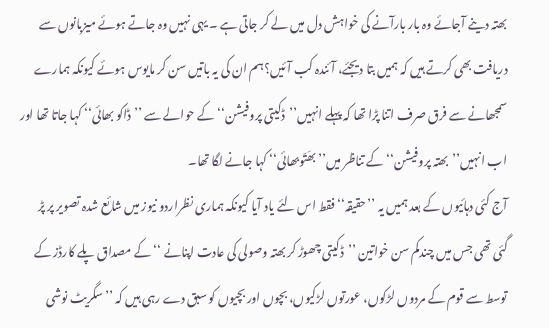بھتہ دینے آجائے وہ بار بارآنے کی خواہش دل میں لے کر جاتی ہے ۔ یہی نہیں وہ جاتے ہوئے میزبانوں سے دریافت بھی کرتے ہیں کہ ہمیں بتا دیجئے، آئندہ کب آئیں؟ہم ان کی یہ باتیں سن کر مایوس ہوئے کیونکہ ہمارے سمجھانے سے فرق صرف اتنا پڑا تھا کہ پہلے انہیں’’ڈکیتی پروفیشن‘‘ کے حوالے سے ’’ڈاکو بھائی‘‘ کہا جاتا تھا اور اب انہیں’’بھتہ پروفیشن‘‘ کے تناظر میں’’بھَتّوبھائی‘‘ کہا جانے لگا تھا۔
آج کئی دہائیوں کے بعد ہمیں یہ ’’حقیقہ‘‘ فقط اس لئے یاد آیا کیونکہ ہماری نظراردو نیوز میں شائع شدہ تصویر پر پڑ گئی تھی جس میں چندکم سن خواتین ’’ڈکیتی چھوڑ کر بھتہ وصولی کی عادت اپنانے ‘‘ کے مصداق پلے کارڈز کے توسط سے قوم کے مردوں لڑکوں، عورتوں لڑکیوں، بچوں اور بچیوں کو سبق دے رہی ہیں کہ ’’سگریٹ نوشی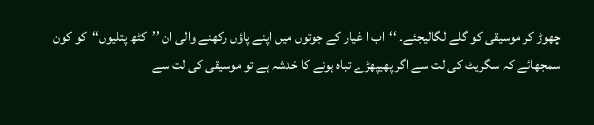چھوڑ کر موسیقی کو گلے لگالیجئے۔ ‘‘اب ا غیار کے جوتوں میں اپنے پاؤں رکھنے والی ان ’’کٹھ پتلیوں‘‘کو کون سمجھائے کہ سگریٹ کی لت سے اگر پھیپھڑے تباہ ہونے کا خدشہ ہے تو موسیقی کی لت سے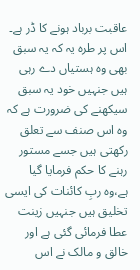عاقبت برباد ہونے کا ڈر ہے۔ اس پر طرہ یہ کہ یہ سبق بھی وہ ہستیاں دے رہی ہیں جنہیں خود یہ سبق سیکھنے کی ضرورت ہے کہ وہ اس صنف سے تعلق رکھتی ہیں جسے مستور رہنے کا حکم فرمایا گیا ہے،وہ ربِ کائنات کی ایسی تخلیق ہیں جنہیں زینت عطا فرمائی گئی ہے اور خالق و مالک نے اس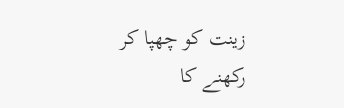زینت کو چھپا کر رکھنے کا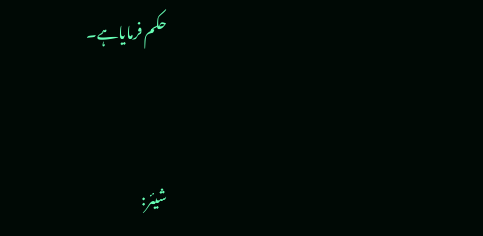حکم فرمایاہے۔


شیئر: